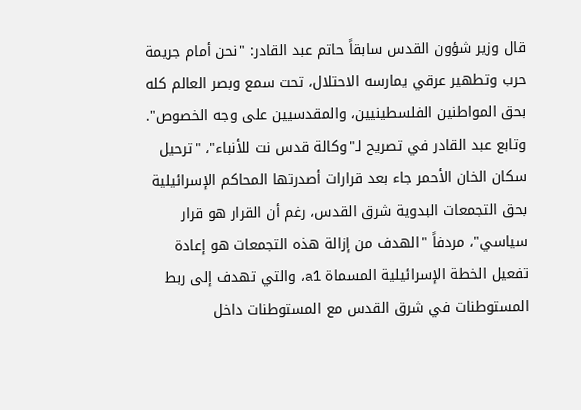قال وزير شؤون القدس سابقاً حاتم عبد القادر: "نحن أمام جريمة حرب وتطهير عرقي يمارسه الاحتلال، تحت سمع وبصر العالم كله بحق المواطنين الفلسطينيين، والمقدسيين على وجه الخصوص".
وتابع عبد القادر في تصريح لـ"وكالة قدس نت للأنباء"، "ترحيل سكان الخان الأحمر جاء بعد قرارات أصدرتها المحاكم الإسرائيلية بحق التجمعات البدوية شرق القدس، رغم أن القرار هو قرار سياسي"، مردفاً "الهدف من إزالة هذه التجمعات هو إعادة تفعيل الخطة الإسرائيلية المسماة a1، والتي تهدف إلى ربط المستوطنات في شرق القدس مع المستوطنات داخل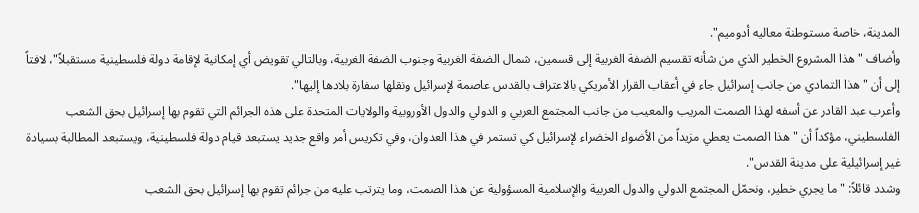المدينة، خاصة مستوطنة معاليه أدوميم".
وأضاف "هذا المشروع الخطير الذي من شأنه تقسيم الضفة الغربية إلى قسمين، شمال الضفة الغربية وجنوب الضفة الغربية، وبالتالي تقويض أي إمكانية لإقامة دولة فلسطينية مستقبلاً"، لافتاً إلى أن "هذا التمادي من جانب إسرائيل جاء في أعقاب القرار الأمريكي بالاعتراف بالقدس عاصمة لإسرائيل ونقلها سفارة بلادها إليها".
وأعرب عبد القادر عن أسفه لهذا الصمت المريب والمعيب من جانب المجتمع العربي و الدولي والدول الأوروبية والولايات المتحدة على هذه الجرائم التي تقوم بها إسرائيل بحق الشعب الفلسطيني، مؤكداً أن "هذا الصمت يعطي مزيداً من الأضواء الخضراء لإسرائيل كي تستمر في هذا العدوان، وفي تكريس أمر واقع جديد يستبعد قيام دولة فلسطينية، ويستبعد المطالبة بسيادة غير إسرائيلية على مدينة القدس".
وشدد قائلاً: "ما يجري خطير، ونحمّل المجتمع الدولي والدول العربية والإسلامية المسؤولية عن هذا الصمت، وما يترتب عليه من جرائم تقوم بها إسرائيل بحق الشعب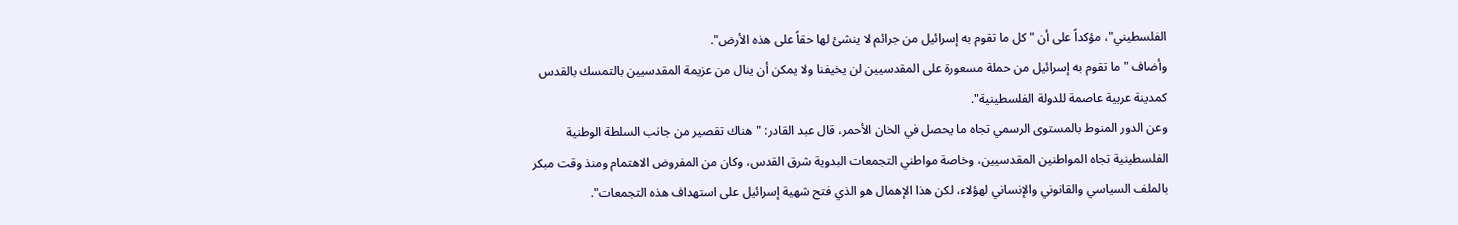الفلسطيني"، مؤكداً على أن "كل ما تقوم به إسرائيل من جرائم لا ينشئ لها حقاً على هذه الأرض".
وأضاف "ما تقوم به إسرائيل من حملة مسعورة على المقدسيين لن يخيفنا ولا يمكن أن ينال من عزيمة المقدسيين بالتمسك بالقدس كمدينة عربية عاصمة للدولة الفلسطينية".
وعن الدور المنوط بالمستوى الرسمي تجاه ما يحصل في الخان الأحمر، قال عبد القادر: "هناك تقصير من جانب السلطة الوطنية الفلسطينية تجاه المواطنين المقدسيين، وخاصة مواطني التجمعات البدوية شرق القدس، وكان من المفروض الاهتمام ومنذ وقت مبكر بالملف السياسي والقانوني والإنساني لهؤلاء، لكن هذا الإهمال هو الذي فتح شهية إسرائيل على استهداف هذه التجمعات".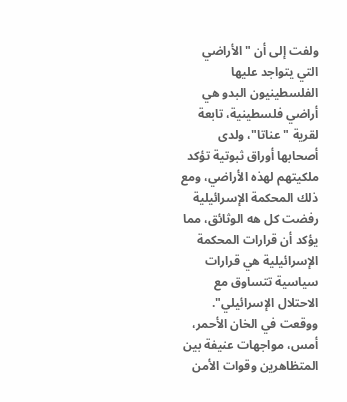ولفت إلى أن "الأراضي التي يتواجد عليها الفلسطينيون البدو هي أراضي فلسطينية، تابعة لقرية "عناتا"، ولدى أصحابها أوراق ثبوتية تؤكد ملكيتهم لهذه الأراضي، ومع ذلك المحكمة الإسرائيلية رفضت كل هه الوثائق، مما يؤكد أن قرارات المحكمة الإسرائيلية هي قرارات سياسية تتساوق مع الاحتلال الإسرائيلي".
ووقعت في الخان الأحمر، أمس، مواجهات عنيفة بين المتظاهرين وقوات الأمن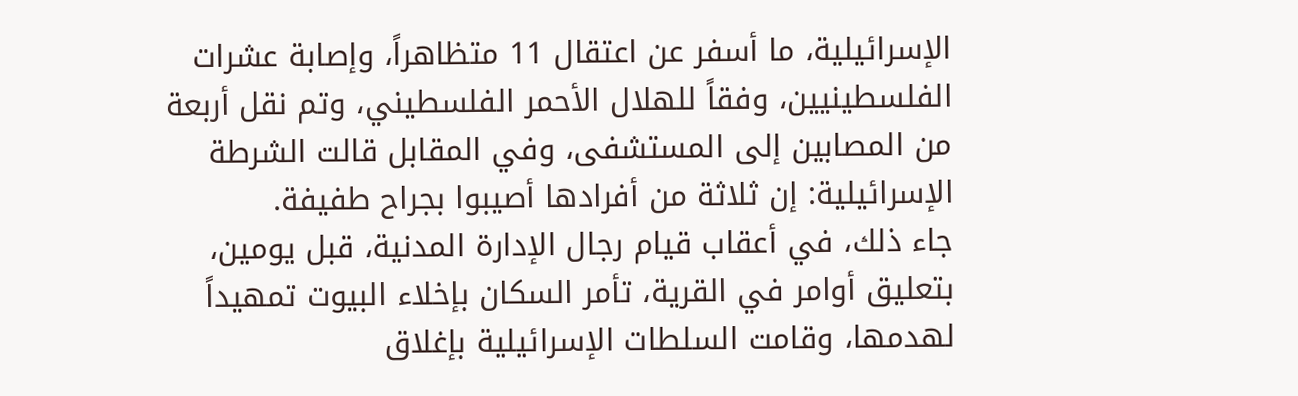الإسرائيلية، ما أسفر عن اعتقال 11 متظاهراً، وإصابة عشرات الفلسطينيين، وفقاً للهلال الأحمر الفلسطيني، وتم نقل أربعة من المصابين إلى المستشفى، وفي المقابل قالت الشرطة الإسرائيلية: إن ثلاثة من أفرادها أصيبوا بجراح طفيفة.
جاء ذلك، في أعقاب قيام رجال الإدارة المدنية، قبل يومين، بتعليق أوامر في القرية، تأمر السكان بإخلاء البيوت تمهيداً لهدمها، وقامت السلطات الإسرائيلية بإغلاق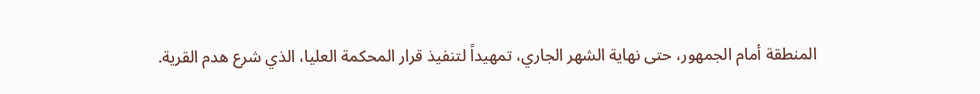المنطقة أمام الجمهور، حتى نهاية الشهر الجاري، تمهيداً لتنفيذ قرار المحكمة العليا، الذي شرع هدم القرية.